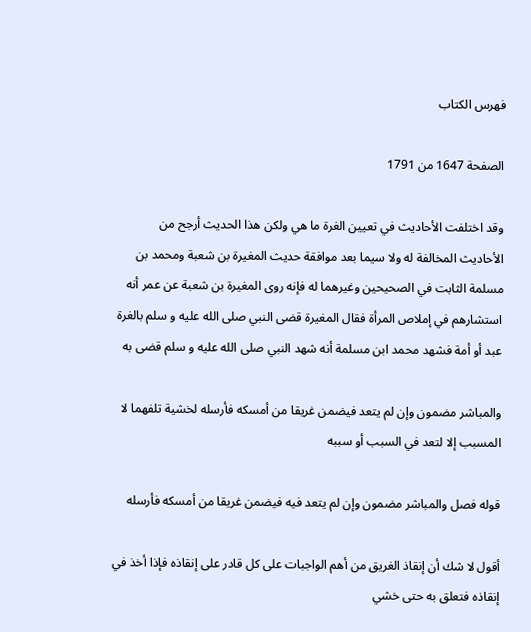فهرس الكتاب

الصفحة 1647 من 1791

وقد اختلفت الأحاديث في تعيين الغرة ما هي ولكن هذا الحديث أرجح من الأحاديث المخالفة له ولا سيما بعد موافقة حديث المغيرة بن شعبة ومحمد بن مسلمة الثابت في الصحيحين وغيرهما له فإنه روى المغيرة بن شعبة عن عمر أنه استشارهم في إملاص المرأة فقال المغيرة قضى النبي صلى الله عليه و سلم بالغرة عبد أو أمة فشهد محمد ابن مسلمة أنه شهد النبي صلى الله عليه و سلم قضى به

والمباشر مضمون وإن لم يتعد فيضمن غريقا من أمسكه فأرسله لخشية تلفهما لا المسبب إلا لتعد في السبب أو سببه

قوله فصل والمباشر مضمون وإن لم يتعد فيه فيضمن غريقا من أمسكه فأرسله

أقول لا شك أن إنقاذ الغريق من أهم الواجبات على كل قادر على إنقاذه فإذا أخذ في إنقاذه فتعلق به حتى خشي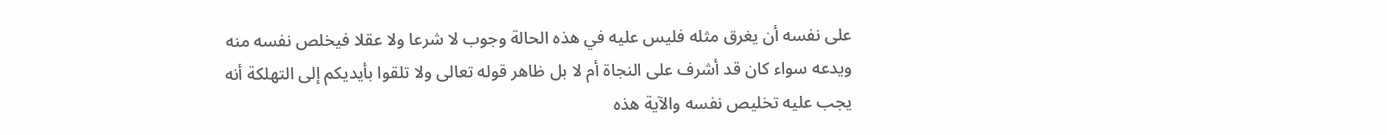على نفسه أن يغرق مثله فليس عليه في هذه الحالة وجوب لا شرعا ولا عقلا فيخلص نفسه منه ويدعه سواء كان قد أشرف على النجاة أم لا بل ظاهر قوله تعالى ولا تلقوا بأيديكم إلى التهلكة أنه يجب عليه تخليص نفسه والآية هذه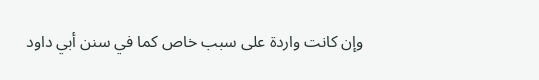وإن كانت واردة على سبب خاص كما في سنن أبي داود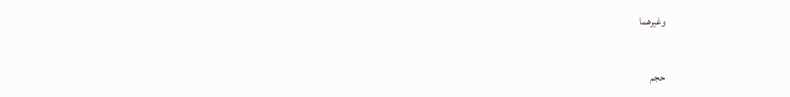وغيرهما

حجم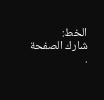الخط:
شارك الصفحة
.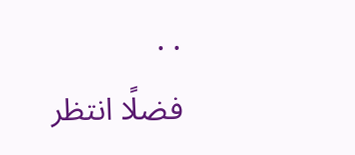. .
فضلًا انتظر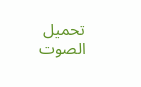تحميل الصوت